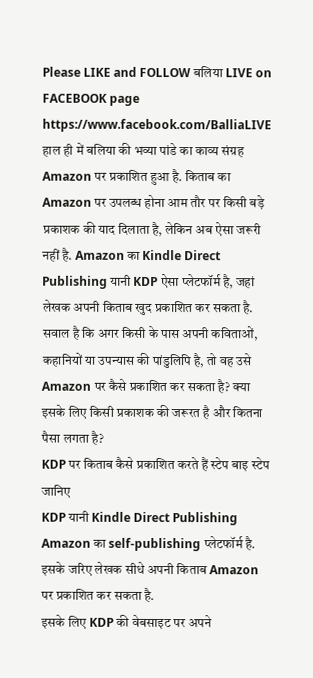Please LIKE and FOLLOW बलिया LIVE on FACEBOOK page https://www.facebook.com/BalliaLIVE
हाल ही में बलिया की भव्या पांडे का काव्य संग्रह Amazon पर प्रकाशित हुआ है. किताब का Amazon पर उपलब्ध होना आम तौर पर किसी बड़े प्रकाशक की याद दिलाता है, लेकिन अब ऐसा जरूरी नहीं है. Amazon का Kindle Direct Publishing यानी KDP ऐसा प्लेटफॉर्म है, जहां लेखक अपनी किताब खुद प्रकाशित कर सकता है.
सवाल है कि अगर किसी के पास अपनी कविताओं, कहानियों या उपन्यास की पांडुलिपि है, तो वह उसे Amazon पर कैसे प्रकाशित कर सकता है? क्या इसके लिए किसी प्रकाशक की जरूरत है और कितना पैसा लगता है?
KDP पर किताब कैसे प्रकाशित करते हैं स्टेप बाइ स्टेप जानिए
KDP यानी Kindle Direct Publishing Amazon का self-publishing प्लेटफॉर्म है. इसके जरिए लेखक सीधे अपनी किताब Amazon पर प्रकाशित कर सकता है.
इसके लिए KDP की वेबसाइट पर अपने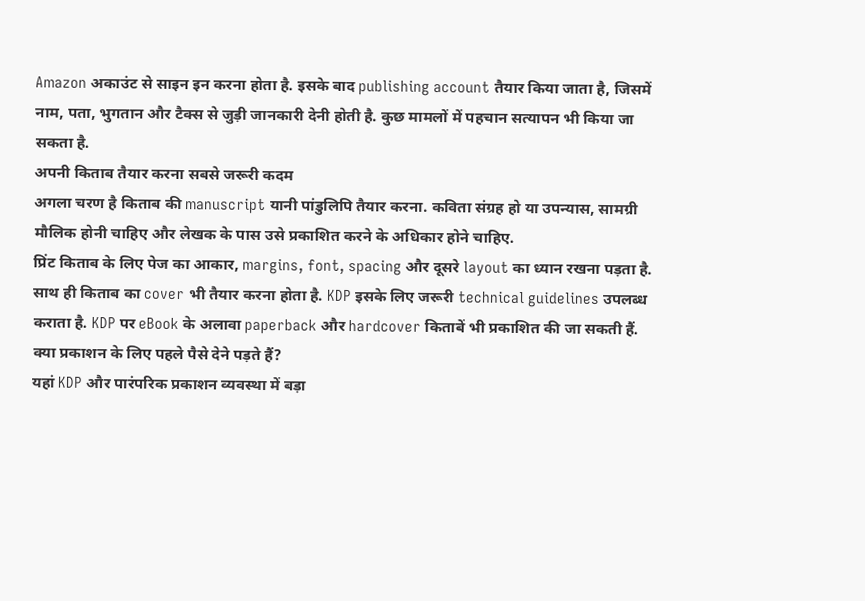Amazon अकाउंट से साइन इन करना होता है. इसके बाद publishing account तैयार किया जाता है, जिसमें नाम, पता, भुगतान और टैक्स से जुड़ी जानकारी देनी होती है. कुछ मामलों में पहचान सत्यापन भी किया जा सकता है.
अपनी किताब तैयार करना सबसे जरूरी कदम
अगला चरण है किताब की manuscript यानी पांडुलिपि तैयार करना. कविता संग्रह हो या उपन्यास, सामग्री मौलिक होनी चाहिए और लेखक के पास उसे प्रकाशित करने के अधिकार होने चाहिए.
प्रिंट किताब के लिए पेज का आकार, margins, font, spacing और दूसरे layout का ध्यान रखना पड़ता है. साथ ही किताब का cover भी तैयार करना होता है. KDP इसके लिए जरूरी technical guidelines उपलब्ध कराता है. KDP पर eBook के अलावा paperback और hardcover किताबें भी प्रकाशित की जा सकती हैं.
क्या प्रकाशन के लिए पहले पैसे देने पड़ते हैं?
यहां KDP और पारंपरिक प्रकाशन व्यवस्था में बड़ा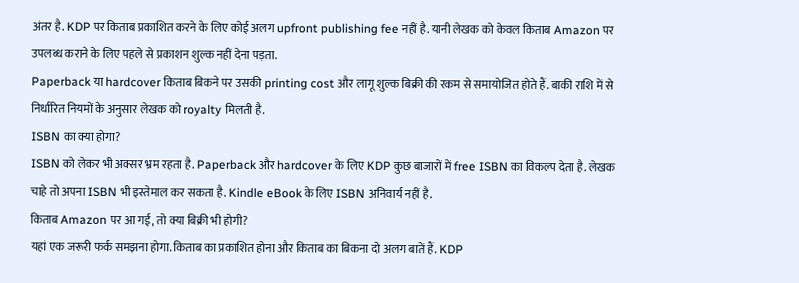अंतर है. KDP पर किताब प्रकाशित करने के लिए कोई अलग upfront publishing fee नहीं है. यानी लेखक को केवल किताब Amazon पर उपलब्ध कराने के लिए पहले से प्रकाशन शुल्क नहीं देना पड़ता.
Paperback या hardcover किताब बिकने पर उसकी printing cost और लागू शुल्क बिक्री की रकम से समायोजित होते हैं. बाकी राशि में से निर्धारित नियमों के अनुसार लेखक को royalty मिलती है.
ISBN का क्या होगा?
ISBN को लेकर भी अक्सर भ्रम रहता है. Paperback और hardcover के लिए KDP कुछ बाजारों में free ISBN का विकल्प देता है. लेखक चाहे तो अपना ISBN भी इस्तेमाल कर सकता है. Kindle eBook के लिए ISBN अनिवार्य नहीं है.
किताब Amazon पर आ गई, तो क्या बिक्री भी होगी?
यहां एक जरूरी फर्क समझना होगा. किताब का प्रकाशित होना और किताब का बिकना दो अलग बातें हैं. KDP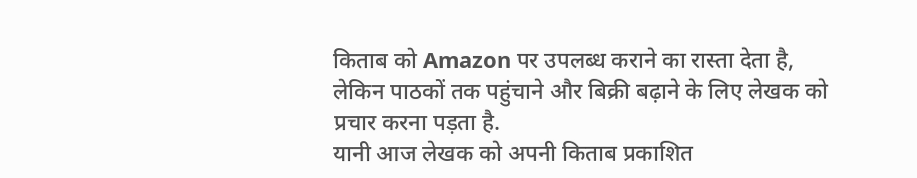किताब को Amazon पर उपलब्ध कराने का रास्ता देता है, लेकिन पाठकों तक पहुंचाने और बिक्री बढ़ाने के लिए लेखक को प्रचार करना पड़ता है.
यानी आज लेखक को अपनी किताब प्रकाशित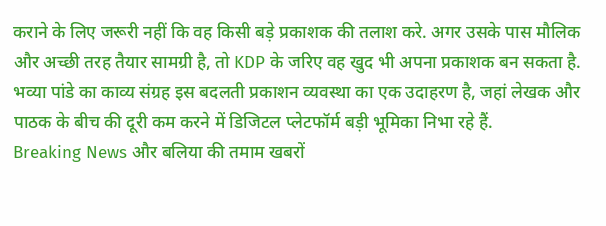कराने के लिए जरूरी नहीं कि वह किसी बड़े प्रकाशक की तलाश करे. अगर उसके पास मौलिक और अच्छी तरह तैयार सामग्री है, तो KDP के जरिए वह खुद भी अपना प्रकाशक बन सकता है.
भव्या पांडे का काव्य संग्रह इस बदलती प्रकाशन व्यवस्था का एक उदाहरण है, जहां लेखक और पाठक के बीच की दूरी कम करने में डिजिटल प्लेटफॉर्म बड़ी भूमिका निभा रहे हैं.
Breaking News और बलिया की तमाम खबरों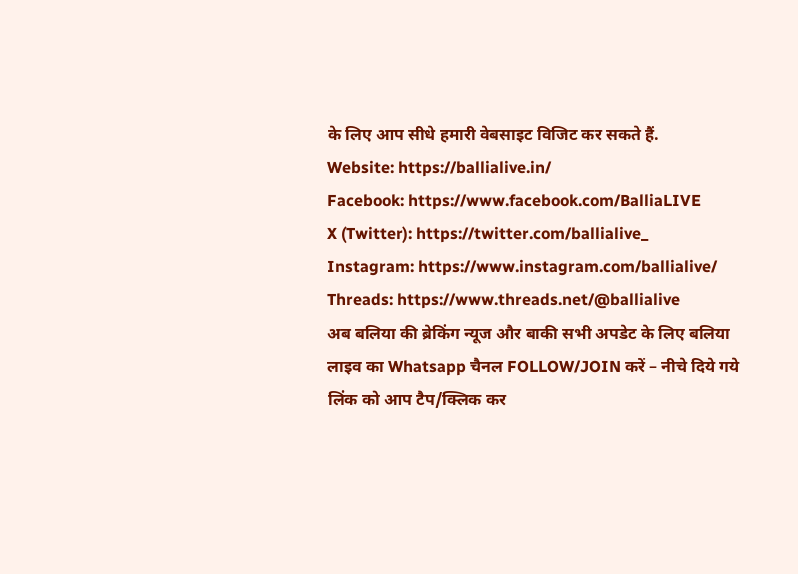के लिए आप सीधे हमारी वेबसाइट विजिट कर सकते हैं.
Website: https://ballialive.in/
Facebook: https://www.facebook.com/BalliaLIVE
X (Twitter): https://twitter.com/ballialive_
Instagram: https://www.instagram.com/ballialive/
Threads: https://www.threads.net/@ballialive
अब बलिया की ब्रेकिंग न्यूज और बाकी सभी अपडेट के लिए बलिया लाइव का Whatsapp चैनल FOLLOW/JOIN करें – नीचे दिये गये लिंक को आप टैप/क्लिक कर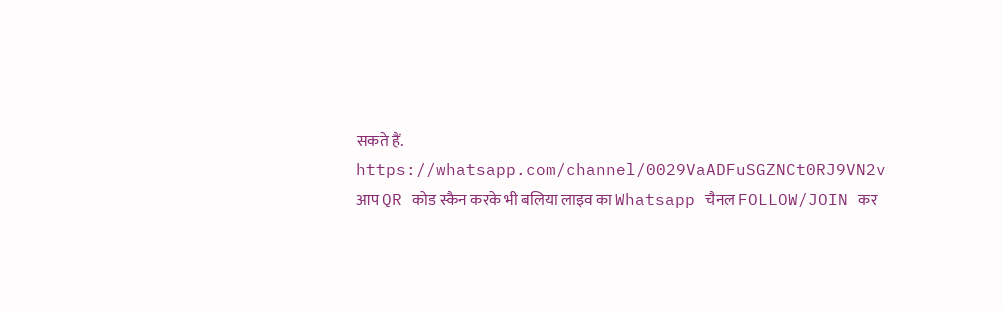सकते हैं.
https://whatsapp.com/channel/0029VaADFuSGZNCt0RJ9VN2v
आप QR कोड स्कैन करके भी बलिया लाइव का Whatsapp चैनल FOLLOW/JOIN कर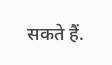सकते हैं.